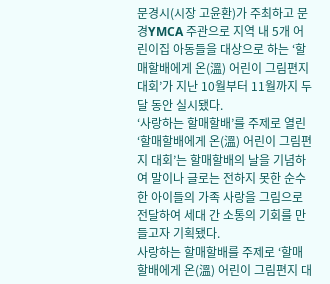문경시(시장 고윤환)가 주최하고 문경YMCA 주관으로 지역 내 5개 어린이집 아동들을 대상으로 하는 ‘할매할배에게 온(溫) 어린이 그림편지 대회’가 지난 10월부터 11월까지 두 달 동안 실시됐다.
‘사랑하는 할매할배’를 주제로 열린 ‘할매할배에게 온(溫) 어린이 그림편지 대회’는 할매할배의 날을 기념하여 말이나 글로는 전하지 못한 순수한 아이들의 가족 사랑을 그림으로 전달하여 세대 간 소통의 기회를 만들고자 기획됐다.
사랑하는 할매할배를 주제로 ‘할매할배에게 온(溫) 어린이 그림편지 대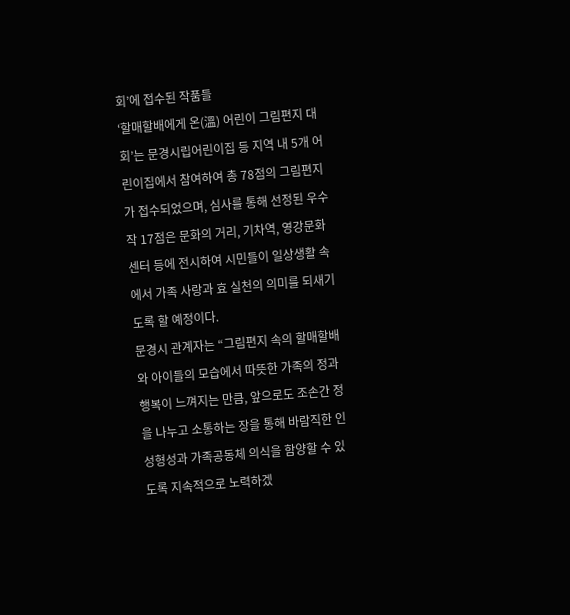회’에 접수된 작품들
‘할매할배에게 온(溫) 어린이 그림편지 대회’는 문경시립어린이집 등 지역 내 5개 어린이집에서 참여하여 총 78점의 그림편지가 접수되었으며, 심사를 통해 선정된 우수작 17점은 문화의 거리, 기차역, 영강문화센터 등에 전시하여 시민들이 일상생활 속에서 가족 사랑과 효 실천의 의미를 되새기도록 할 예정이다.
문경시 관계자는 “그림편지 속의 할매할배와 아이들의 모습에서 따뜻한 가족의 정과 행복이 느껴지는 만큼, 앞으로도 조손간 정을 나누고 소통하는 장을 통해 바람직한 인성형성과 가족공동체 의식을 함양할 수 있도록 지속적으로 노력하겠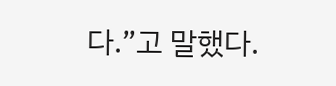다.”고 말했다.